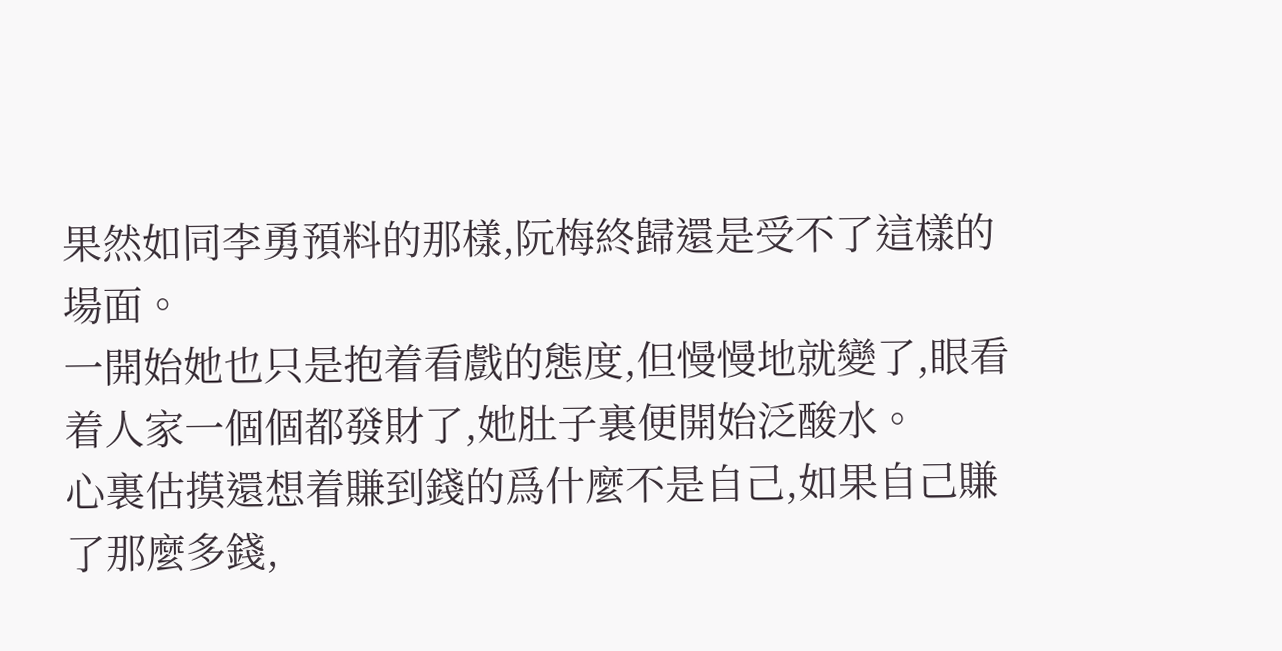果然如同李勇預料的那樣,阮梅終歸還是受不了這樣的場面。
一開始她也只是抱着看戲的態度,但慢慢地就變了,眼看着人家一個個都發財了,她肚子裏便開始泛酸水。
心裏估摸還想着賺到錢的爲什麼不是自己,如果自己賺了那麼多錢,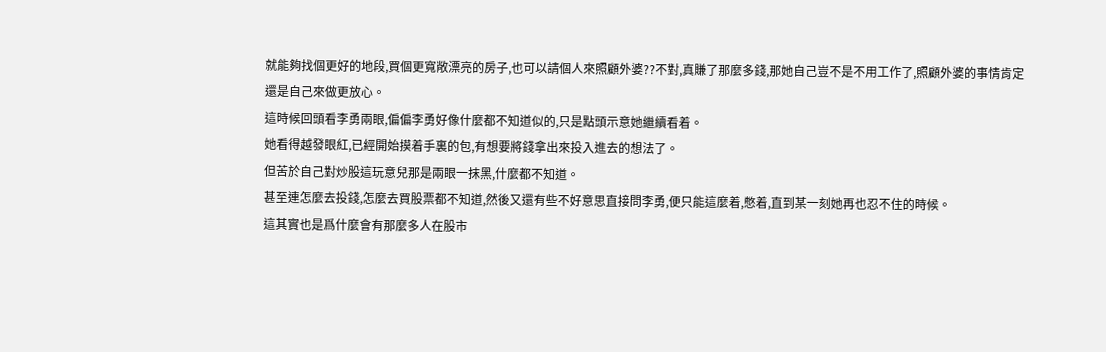就能夠找個更好的地段,買個更寬敞漂亮的房子,也可以請個人來照顧外婆??不對,真賺了那麼多錢,那她自己豈不是不用工作了,照顧外婆的事情肯定
還是自己來做更放心。
這時候回頭看李勇兩眼,偏偏李勇好像什麼都不知道似的,只是點頭示意她繼續看着。
她看得越發眼紅,已經開始摸着手裏的包,有想要將錢拿出來投入進去的想法了。
但苦於自己對炒股這玩意兒那是兩眼一抹黑,什麼都不知道。
甚至連怎麼去投錢,怎麼去買股票都不知道,然後又還有些不好意思直接問李勇,便只能這麼着,憋着,直到某一刻她再也忍不住的時候。
這其實也是爲什麼會有那麼多人在股市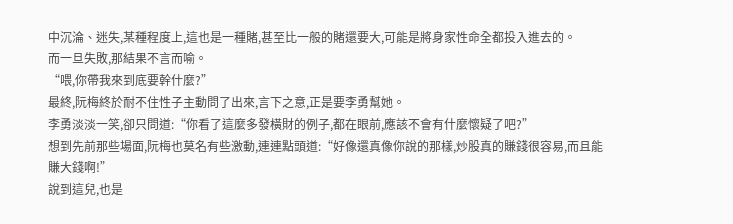中沉淪、迷失,某種程度上,這也是一種賭,甚至比一般的賭還要大,可能是將身家性命全都投入進去的。
而一旦失敗,那結果不言而喻。
“喂,你帶我來到底要幹什麼?”
最終,阮梅終於耐不住性子主動問了出來,言下之意,正是要李勇幫她。
李勇淡淡一笑,卻只問道:“你看了這麼多發橫財的例子,都在眼前,應該不會有什麼懷疑了吧?”
想到先前那些場面,阮梅也莫名有些激動,連連點頭道:“好像還真像你說的那樣,炒股真的賺錢很容易,而且能賺大錢啊!”
說到這兒,也是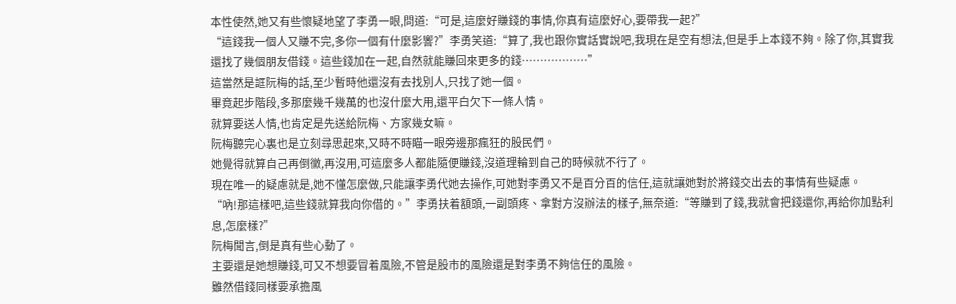本性使然,她又有些懷疑地望了李勇一眼,問道:“可是,這麼好賺錢的事情,你真有這麼好心,要帶我一起?”
“這錢我一個人又賺不完,多你一個有什麼影響?”李勇笑道:“算了,我也跟你實話實說吧,我現在是空有想法,但是手上本錢不夠。除了你,其實我還找了幾個朋友借錢。這些錢加在一起,自然就能賺回來更多的錢………………”
這當然是誆阮梅的話,至少暫時他還沒有去找別人,只找了她一個。
畢竟起步階段,多那麼幾千幾萬的也沒什麼大用,還平白欠下一條人情。
就算要送人情,也肯定是先送給阮梅、方家幾女嘛。
阮梅聽完心裏也是立刻尋思起來,又時不時瞄一眼旁邊那瘋狂的股民們。
她覺得就算自己再倒黴,再沒用,可這麼多人都能隨便賺錢,沒道理輪到自己的時候就不行了。
現在唯一的疑慮就是,她不懂怎麼做,只能讓李勇代她去操作,可她對李勇又不是百分百的信任,這就讓她對於將錢交出去的事情有些疑慮。
“吶!那這樣吧,這些錢就算我向你借的。”李勇扶着額頭,一副頭疼、拿對方沒辦法的樣子,無奈道:“等賺到了錢,我就會把錢還你,再給你加點利息,怎麼樣?”
阮梅聞言,倒是真有些心動了。
主要還是她想賺錢,可又不想要冒着風險,不管是股市的風險還是對李勇不夠信任的風險。
雖然借錢同樣要承擔風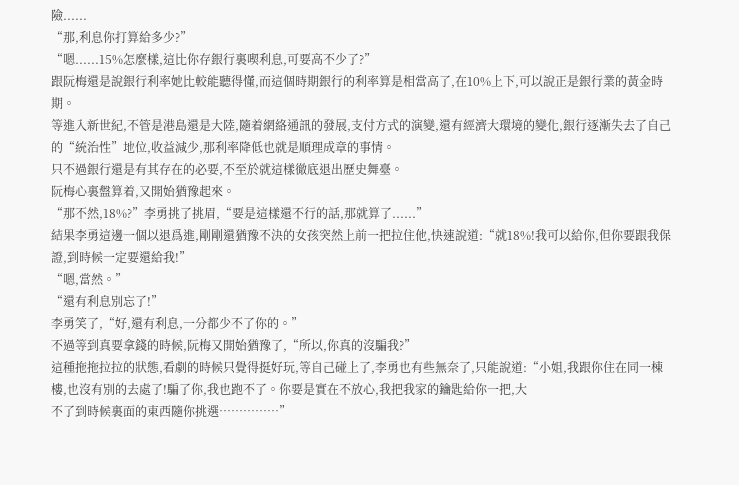險......
“那,利息你打算給多少?”
“嗯......15%怎麼樣,這比你存銀行裏喫利息,可要高不少了?”
跟阮梅還是說銀行利率她比較能聽得懂,而這個時期銀行的利率算是相當高了,在10%上下,可以說正是銀行業的黃金時期。
等進入新世紀,不管是港島還是大陸,隨着網絡通訊的發展,支付方式的演變,還有經濟大環境的變化,銀行逐漸失去了自己的“統治性”地位,收益減少,那利率降低也就是順理成章的事情。
只不過銀行還是有其存在的必要,不至於就這樣徹底退出歷史舞臺。
阮梅心裏盤算着,又開始猶豫起來。
“那不然,18%?”李勇挑了挑眉,“要是這樣還不行的話,那就算了......”
結果李勇這邊一個以退爲進,剛剛還猶豫不決的女孩突然上前一把拉住他,快速說道:“就18%!我可以給你,但你要跟我保證,到時候一定要還給我!”
“嗯,當然。”
“還有利息別忘了!”
李勇笑了,“好,還有利息,一分都少不了你的。”
不過等到真要拿錢的時候,阮梅又開始猶豫了,“所以,你真的沒騙我?”
這種拖拖拉拉的狀態,看劇的時候只覺得挺好玩,等自己碰上了,李勇也有些無奈了,只能說道:“小姐,我跟你住在同一棟樓,也沒有別的去處了!騙了你,我也跑不了。你要是實在不放心,我把我家的鑰匙給你一把,大
不了到時候裏面的東西隨你挑選……………”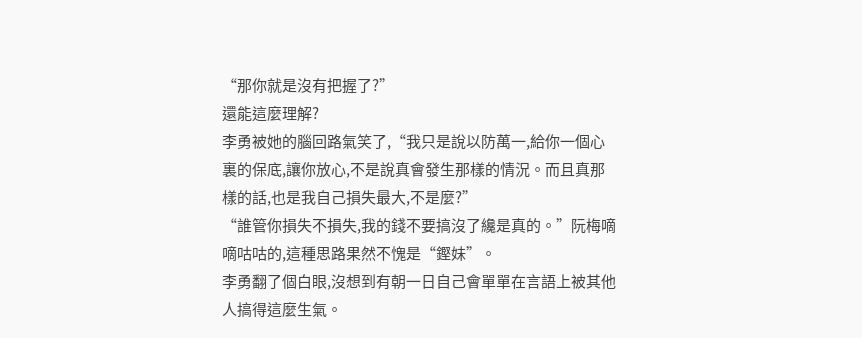“那你就是沒有把握了?”
還能這麼理解?
李勇被她的腦回路氣笑了,“我只是說以防萬一,給你一個心裏的保底,讓你放心,不是說真會發生那樣的情況。而且真那樣的話,也是我自己損失最大,不是麼?”
“誰管你損失不損失,我的錢不要搞沒了纔是真的。”阮梅嘀嘀咕咕的,這種思路果然不愧是“鏗妹”。
李勇翻了個白眼,沒想到有朝一日自己會單單在言語上被其他人搞得這麼生氣。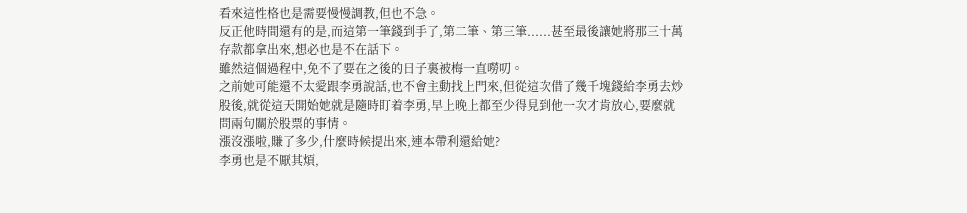看來這性格也是需要慢慢調教,但也不急。
反正他時間還有的是,而這第一筆錢到手了,第二筆、第三筆......甚至最後讓她將那三十萬存款都拿出來,想必也是不在話下。
雖然這個過程中,免不了要在之後的日子裏被梅一直嘮叨。
之前她可能還不太愛跟李勇說話,也不會主動找上門來,但從這次借了幾千塊錢給李勇去炒股後,就從這天開始她就是隨時盯着李勇,早上晚上都至少得見到他一次才肯放心,要麼就問兩句關於股票的事情。
漲沒漲啦,賺了多少,什麼時候提出來,連本帶利還給她?
李勇也是不厭其煩,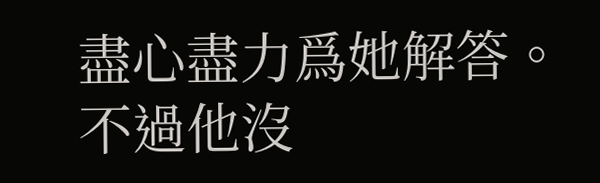盡心盡力爲她解答。
不過他沒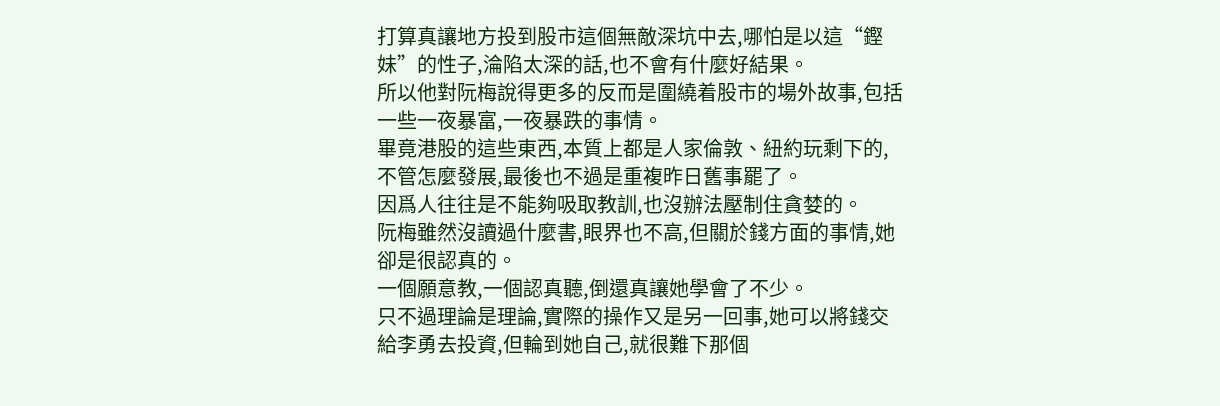打算真讓地方投到股市這個無敵深坑中去,哪怕是以這“鏗妹”的性子,淪陷太深的話,也不會有什麼好結果。
所以他對阮梅說得更多的反而是圍繞着股市的場外故事,包括一些一夜暴富,一夜暴跌的事情。
畢竟港股的這些東西,本質上都是人家倫敦、紐約玩剩下的,不管怎麼發展,最後也不過是重複昨日舊事罷了。
因爲人往往是不能夠吸取教訓,也沒辦法壓制住貪婪的。
阮梅雖然沒讀過什麼書,眼界也不高,但關於錢方面的事情,她卻是很認真的。
一個願意教,一個認真聽,倒還真讓她學會了不少。
只不過理論是理論,實際的操作又是另一回事,她可以將錢交給李勇去投資,但輪到她自己,就很難下那個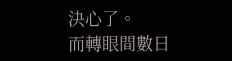決心了。
而轉眼間數日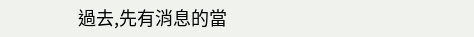過去,先有消息的當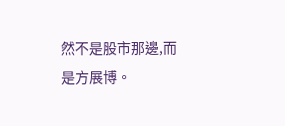然不是股市那邊,而是方展博。